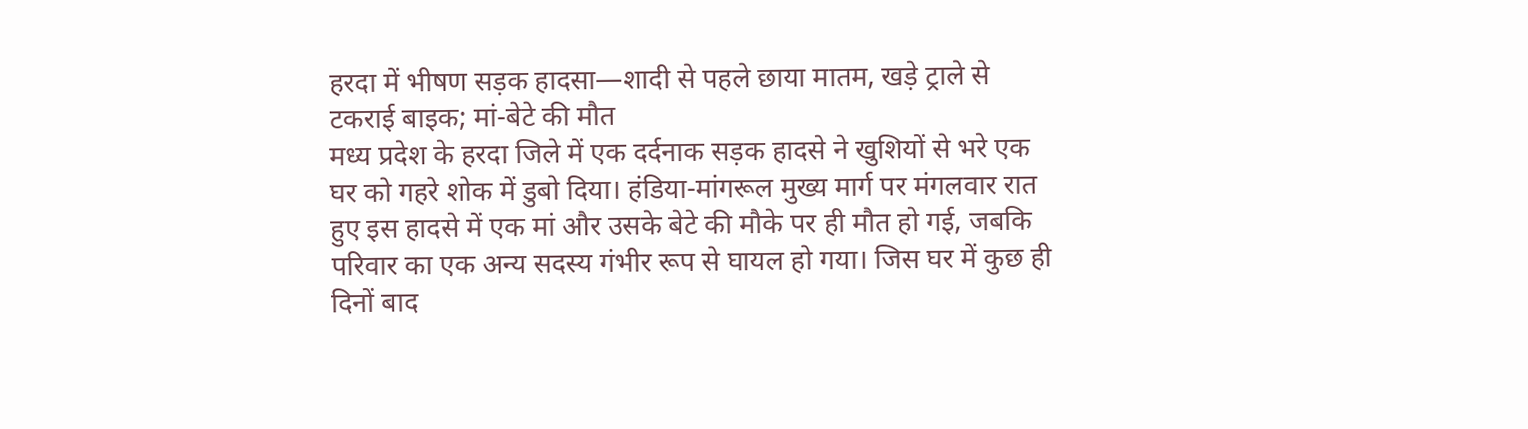हरदा में भीषण सड़क हादसा—शादी से पहले छाया मातम, खड़े ट्राले से टकराई बाइक; मां-बेटे की मौत
मध्य प्रदेश के हरदा जिले में एक दर्दनाक सड़क हादसे ने खुशियों से भरे एक घर को गहरे शोक में डुबो दिया। हंडिया-मांगरूल मुख्य मार्ग पर मंगलवार रात हुए इस हादसे में एक मां और उसके बेटे की मौके पर ही मौत हो गई, जबकि परिवार का एक अन्य सदस्य गंभीर रूप से घायल हो गया। जिस घर में कुछ ही दिनों बाद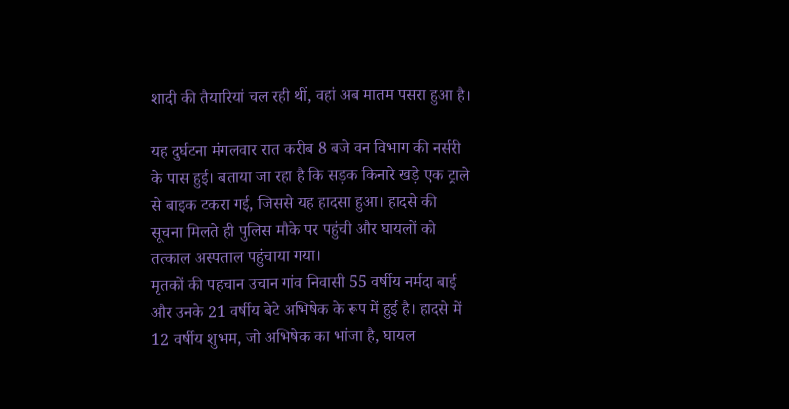शादी की तैयारियां चल रही थीं, वहां अब मातम पसरा हुआ है।

यह दुर्घटना मंगलवार रात करीब 8 बजे वन विभाग की नर्सरी के पास हुई। बताया जा रहा है कि सड़क किनारे खड़े एक ट्राले से बाइक टकरा गई, जिससे यह हादसा हुआ। हादसे की सूचना मिलते ही पुलिस मौके पर पहुंची और घायलों को तत्काल अस्पताल पहुंचाया गया।
मृतकों की पहचान उचान गांव निवासी 55 वर्षीय नर्मदा बाई और उनके 21 वर्षीय बेटे अभिषेक के रूप में हुई है। हादसे में 12 वर्षीय शुभम, जो अभिषेक का भांजा है, घायल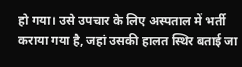हो गया। उसे उपचार के लिए अस्पताल में भर्ती कराया गया है, जहां उसकी हालत स्थिर बताई जा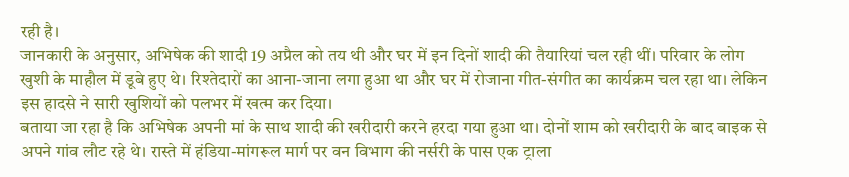रही है।
जानकारी के अनुसार, अभिषेक की शादी 19 अप्रैल को तय थी और घर में इन दिनों शादी की तैयारियां चल रही थीं। परिवार के लोग खुशी के माहौल में डूबे हुए थे। रिश्तेदारों का आना-जाना लगा हुआ था और घर में रोजाना गीत-संगीत का कार्यक्रम चल रहा था। लेकिन इस हादसे ने सारी खुशियों को पलभर में खत्म कर दिया।
बताया जा रहा है कि अभिषेक अपनी मां के साथ शादी की खरीदारी करने हरदा गया हुआ था। दोनों शाम को खरीदारी के बाद बाइक से अपने गांव लौट रहे थे। रास्ते में हंडिया-मांगरूल मार्ग पर वन विभाग की नर्सरी के पास एक ट्राला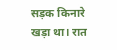सड़क किनारे खड़ा था। रात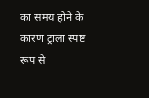का समय होने के कारण ट्राला स्पष्ट रूप से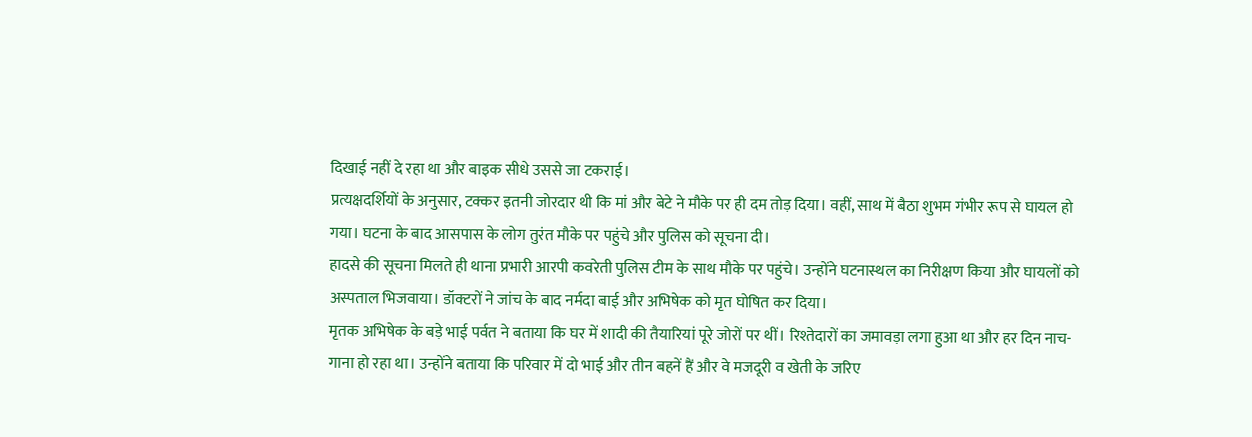दिखाई नहीं दे रहा था और बाइक सीधे उससे जा टकराई।
प्रत्यक्षदर्शियों के अनुसार, टक्कर इतनी जोरदार थी कि मां और बेटे ने मौके पर ही दम तोड़ दिया। वहीं, साथ में बैठा शुभम गंभीर रूप से घायल हो गया। घटना के बाद आसपास के लोग तुरंत मौके पर पहुंचे और पुलिस को सूचना दी।
हादसे की सूचना मिलते ही थाना प्रभारी आरपी कवरेती पुलिस टीम के साथ मौके पर पहुंचे। उन्होंने घटनास्थल का निरीक्षण किया और घायलों को अस्पताल भिजवाया। डॉक्टरों ने जांच के बाद नर्मदा बाई और अभिषेक को मृत घोषित कर दिया।
मृतक अभिषेक के बड़े भाई पर्वत ने बताया कि घर में शादी की तैयारियां पूरे जोरों पर थीं। रिश्तेदारों का जमावड़ा लगा हुआ था और हर दिन नाच-गाना हो रहा था। उन्होंने बताया कि परिवार में दो भाई और तीन बहनें हैं और वे मजदूरी व खेती के जरिए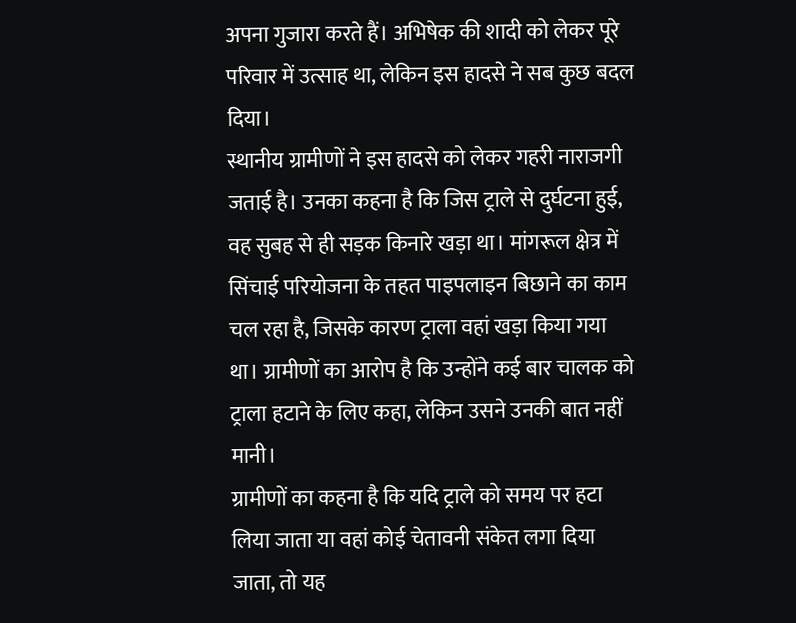अपना गुजारा करते हैं। अभिषेक की शादी को लेकर पूरे परिवार में उत्साह था, लेकिन इस हादसे ने सब कुछ बदल दिया।
स्थानीय ग्रामीणों ने इस हादसे को लेकर गहरी नाराजगी जताई है। उनका कहना है कि जिस ट्राले से दुर्घटना हुई, वह सुबह से ही सड़क किनारे खड़ा था। मांगरूल क्षेत्र में सिंचाई परियोजना के तहत पाइपलाइन बिछाने का काम चल रहा है, जिसके कारण ट्राला वहां खड़ा किया गया था। ग्रामीणों का आरोप है कि उन्होंने कई बार चालक को ट्राला हटाने के लिए कहा, लेकिन उसने उनकी बात नहीं मानी।
ग्रामीणों का कहना है कि यदि ट्राले को समय पर हटा लिया जाता या वहां कोई चेतावनी संकेत लगा दिया जाता, तो यह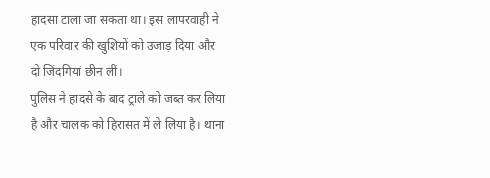हादसा टाला जा सकता था। इस लापरवाही ने एक परिवार की खुशियों को उजाड़ दिया और दो जिंदगियां छीन लीं।
पुलिस ने हादसे के बाद ट्राले को जब्त कर लिया है और चालक को हिरासत में ले लिया है। थाना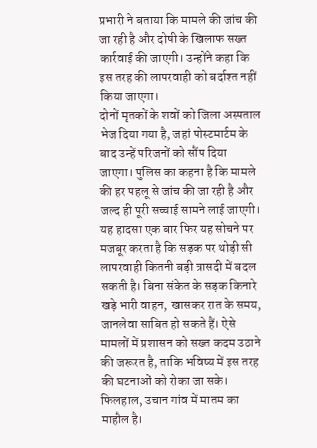प्रभारी ने बताया कि मामले की जांच की जा रही है और दोषी के खिलाफ सख्त कार्रवाई की जाएगी। उन्होंने कहा कि इस तरह की लापरवाही को बर्दाश्त नहीं किया जाएगा।
दोनों मृतकों के शवों को जिला अस्पताल भेज दिया गया है, जहां पोस्टमार्टम के बाद उन्हें परिजनों को सौंप दिया जाएगा। पुलिस का कहना है कि मामले की हर पहलू से जांच की जा रही है और जल्द ही पूरी सच्चाई सामने लाई जाएगी।
यह हादसा एक बार फिर यह सोचने पर मजबूर करता है कि सड़क पर थोड़ी सी लापरवाही कितनी बड़ी त्रासदी में बदल सकती है। बिना संकेत के सड़क किनारे खड़े भारी वाहन, खासकर रात के समय, जानलेवा साबित हो सकते हैं। ऐसे मामलों में प्रशासन को सख्त कदम उठाने की जरूरत है, ताकि भविष्य में इस तरह की घटनाओं को रोका जा सके।
फिलहाल, उचान गांव में मातम का माहौल है।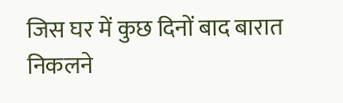जिस घर में कुछ दिनों बाद बारात निकलने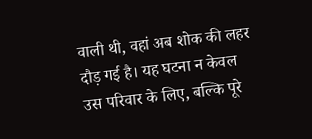वाली थी, वहां अब शोक की लहर दौड़ गई है। यह घटना न केवल उस परिवार के लिए, बल्कि पूरे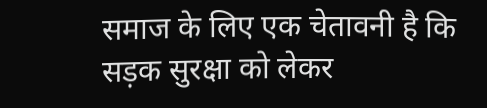समाज के लिए एक चेतावनी है कि सड़क सुरक्षा को लेकर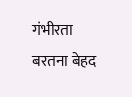गंभीरता बरतना बेहद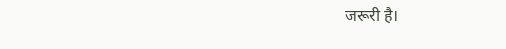जरूरी है।